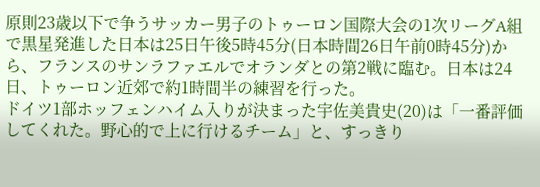原則23歳以下で争うサッカー男子のトゥーロン国際大会の1次リーグA組で黒星発進した日本は25日午後5時45分(日本時間26日午前0時45分)から、フランスのサンラファエルでオランダとの第2戦に臨む。日本は24日、トゥーロン近郊で約1時間半の練習を行った。
ドイツ1部ホッフェンハイム入りが決まった宇佐美貴史(20)は「一番評価してくれた。野心的で上に行けるチーム」と、すっきり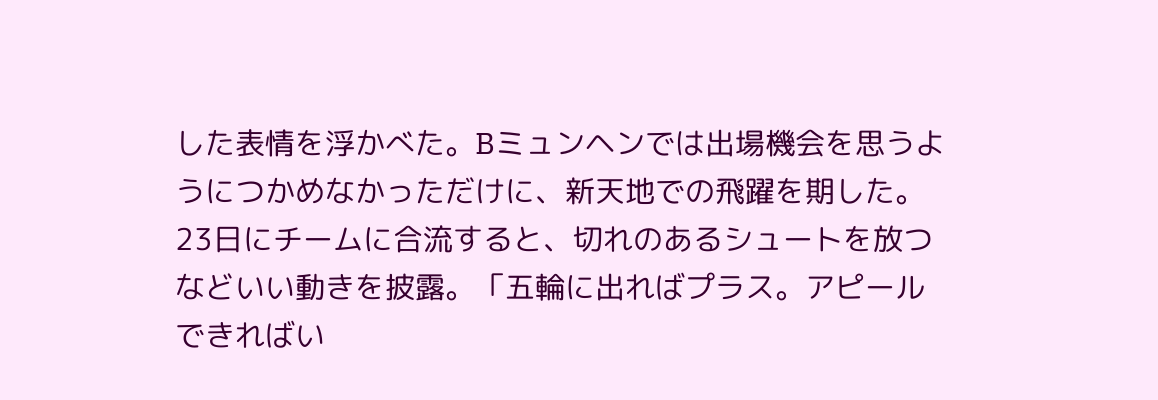した表情を浮かべた。Bミュンヘンでは出場機会を思うようにつかめなかっただけに、新天地での飛躍を期した。
23日にチームに合流すると、切れのあるシュートを放つなどいい動きを披露。「五輪に出ればプラス。アピールできればい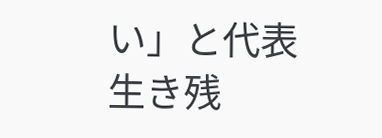い」と代表生き残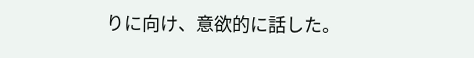りに向け、意欲的に話した。